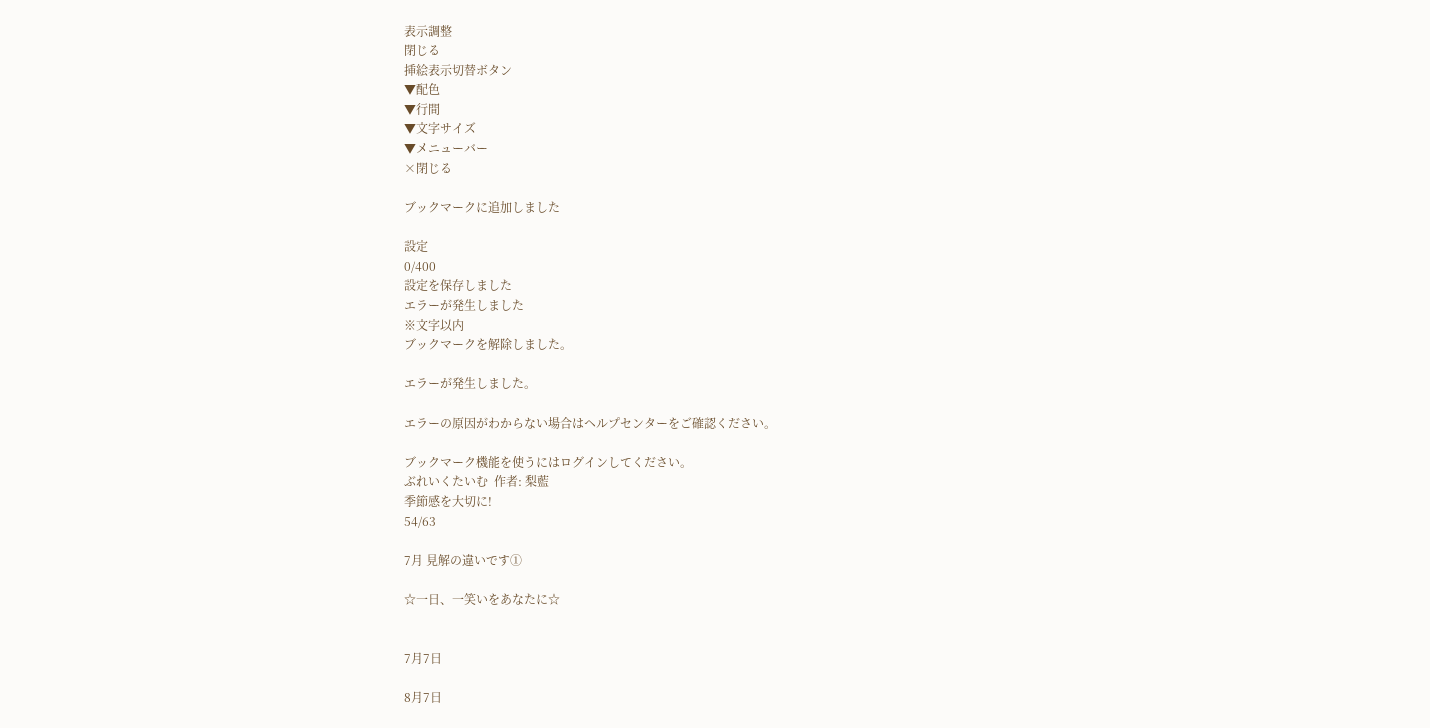表示調整
閉じる
挿絵表示切替ボタン
▼配色
▼行間
▼文字サイズ
▼メニューバー
×閉じる

ブックマークに追加しました

設定
0/400
設定を保存しました
エラーが発生しました
※文字以内
ブックマークを解除しました。

エラーが発生しました。

エラーの原因がわからない場合はヘルプセンターをご確認ください。

ブックマーク機能を使うにはログインしてください。
ぶれいくたいむ  作者: 梨藍
季節感を大切に!
54/63

7月 見解の違いです①

☆一日、一笑いをあなたに☆


7月7日

8月7日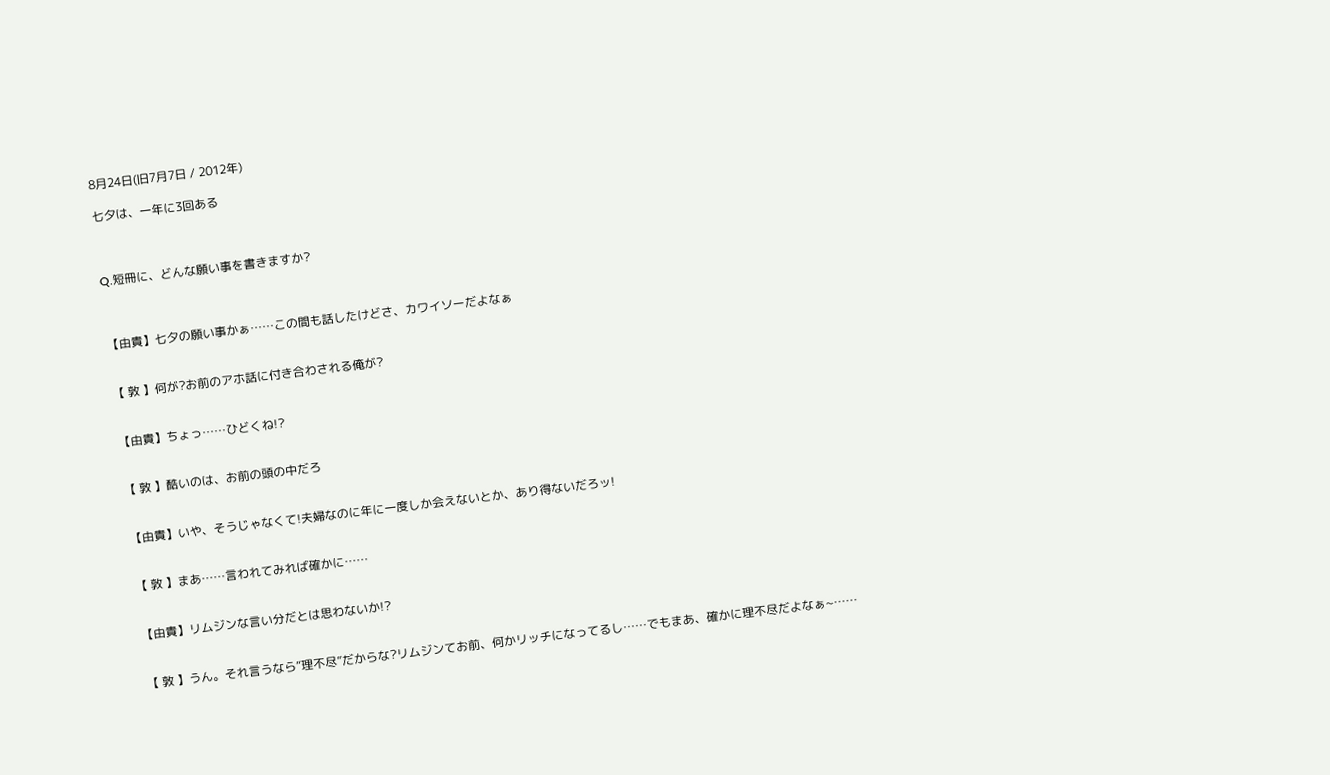8月24日(旧7月7日 / 2012年)

七夕は、一年に3回ある



Q.短冊に、どんな願い事を書きますか?



【由貴】七夕の願い事かぁ……この間も話したけどさ、カワイソーだよなぁ


【 敦 】何が?お前のアホ話に付き合わされる俺が?


【由貴】ちょっ……ひどくね!?


【 敦 】酷いのは、お前の頭の中だろ


【由貴】いや、そうじゃなくて!夫婦なのに年に一度しか会えないとか、あり得ないだろッ!


【 敦 】まあ……言われてみれば確かに……


【由貴】リムジンな言い分だとは思わないか!?


【 敦 】うん。それ言うなら“理不尽”だからな?リムジンてお前、何かリッチになってるし……でもまあ、確かに理不尽だよなぁ~……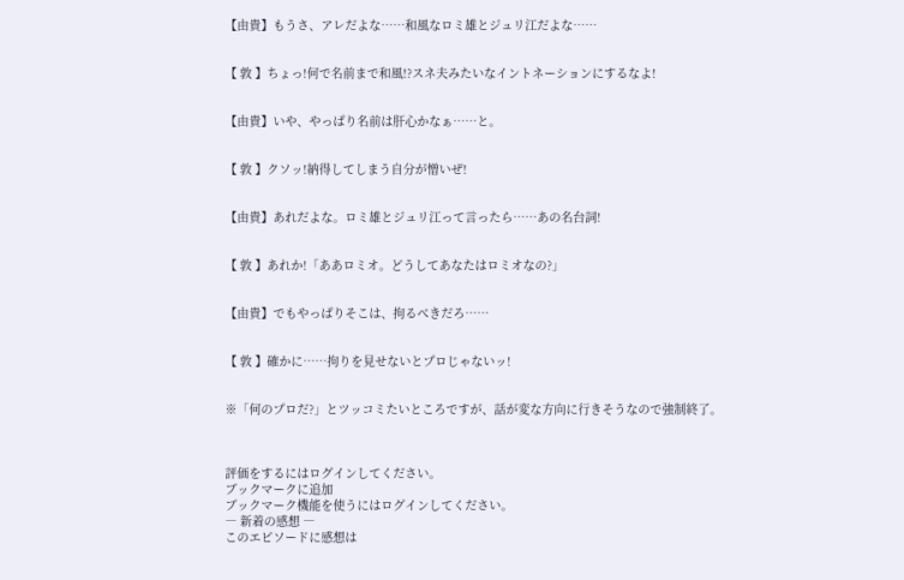【由貴】もうさ、アレだよな……和風なロミ雄とジュリ江だよな……


【 敦 】ちょっ!何で名前まで和風!?スネ夫みたいなイントネーションにするなよ!


【由貴】いや、やっぱり名前は肝心かなぁ……と。


【 敦 】クソッ!納得してしまう自分が憎いぜ!


【由貴】あれだよな。ロミ雄とジュリ江って言ったら……あの名台詞!


【 敦 】あれか!「ああロミオ。どうしてあなたはロミオなの?」


【由貴】でもやっぱりそこは、拘るべきだろ……


【 敦 】確かに……拘りを見せないとプロじゃないッ!


※「何のプロだ?」とツッコミたいところですが、話が変な方向に行きそうなので強制終了。



評価をするにはログインしてください。
ブックマークに追加
ブックマーク機能を使うにはログインしてください。
― 新着の感想 ―
このエピソードに感想は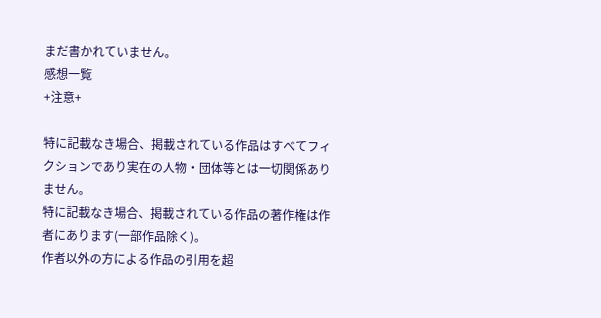まだ書かれていません。
感想一覧
+注意+

特に記載なき場合、掲載されている作品はすべてフィクションであり実在の人物・団体等とは一切関係ありません。
特に記載なき場合、掲載されている作品の著作権は作者にあります(一部作品除く)。
作者以外の方による作品の引用を超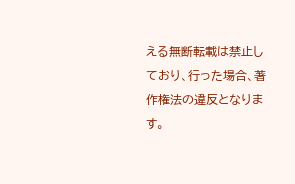える無断転載は禁止しており、行った場合、著作権法の違反となります。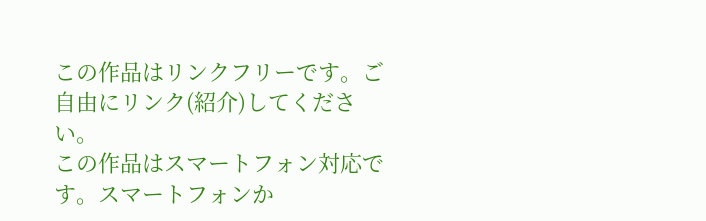この作品はリンクフリーです。ご自由にリンク(紹介)してください。
この作品はスマートフォン対応です。スマートフォンか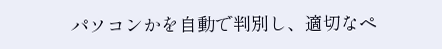パソコンかを自動で判別し、適切なペ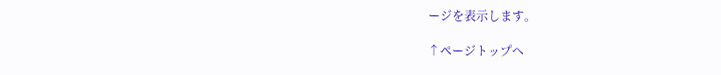ージを表示します。

↑ページトップへ